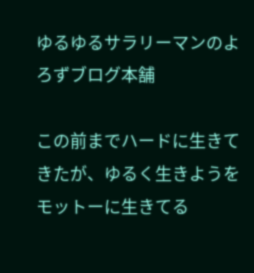ゆるゆるサラリーマンのよろずブログ本舗

この前までハードに生きてきたが、ゆるく生きようをモットーに生きてる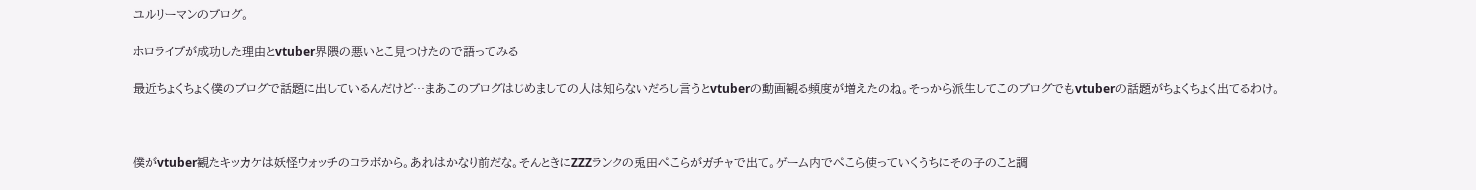ユルリーマンのブログ。

ホロライブが成功した理由とvtuber界隈の悪いとこ見つけたので語ってみる

最近ちょくちょく僕のブログで話題に出しているんだけど…まあこのブログはじめましての人は知らないだろし言うとvtuberの動画観る頻度が増えたのね。そっから派生してこのブログでもvtuberの話題がちょくちょく出てるわけ。



僕がvtuber観たキッカケは妖怪ウォッチのコラボから。あれはかなり前だな。そんときにZZZランクの兎田ぺこらがガチャで出て。ゲーム内でぺこら使っていくうちにその子のこと調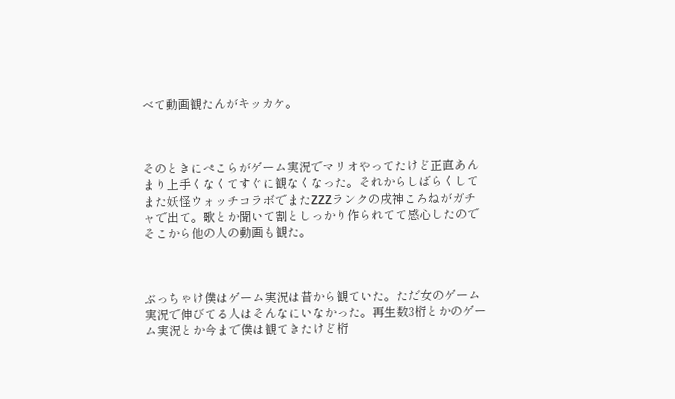べて動画観たんがキッカケ。



そのときにぺこらがゲーム実況でマリオやってたけど正直あんまり上手くなくてすぐに観なくなった。それからしばらくしてまた妖怪ウォッチコラボでまたZZZランクの戌神ころねがガチャで出て。歌とか聞いて割としっかり作られてて感心したのでそこから他の人の動画も観た。



ぶっちゃけ僕はゲーム実況は昔から観ていた。ただ女のゲーム実況で伸びてる人はそんなにいなかった。再生数3桁とかのゲーム実況とか今まで僕は観てきたけど桁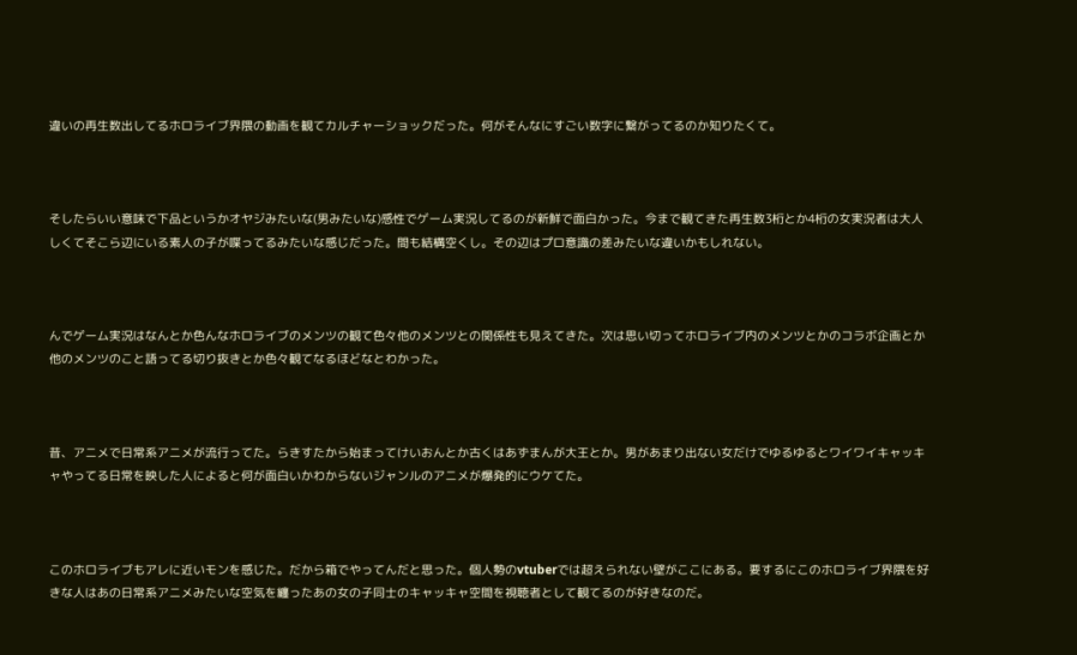違いの再生数出してるホロライブ界隈の動画を観てカルチャーショックだった。何がそんなにすごい数字に繋がってるのか知りたくて。



そしたらいい意味で下品というかオヤジみたいな(男みたいな)感性でゲーム実況してるのが新鮮で面白かった。今まで観てきた再生数3桁とか4桁の女実況者は大人しくてそこら辺にいる素人の子が喋ってるみたいな感じだった。間も結構空くし。その辺はプロ意識の差みたいな違いかもしれない。



んでゲーム実況はなんとか色んなホロライブのメンツの観て色々他のメンツとの関係性も見えてきた。次は思い切ってホロライブ内のメンツとかのコラボ企画とか他のメンツのこと語ってる切り抜きとか色々観てなるほどなとわかった。



昔、アニメで日常系アニメが流行ってた。らきすたから始まってけいおんとか古くはあずまんが大王とか。男があまり出ない女だけでゆるゆるとワイワイキャッキャやってる日常を映した人によると何が面白いかわからないジャンルのアニメが爆発的にウケてた。



このホロライブもアレに近いモンを感じた。だから箱でやってんだと思った。個人勢のvtuberでは超えられない壁がここにある。要するにこのホロライブ界隈を好きな人はあの日常系アニメみたいな空気を纏ったあの女の子同士のキャッキャ空間を視聴者として観てるのが好きなのだ。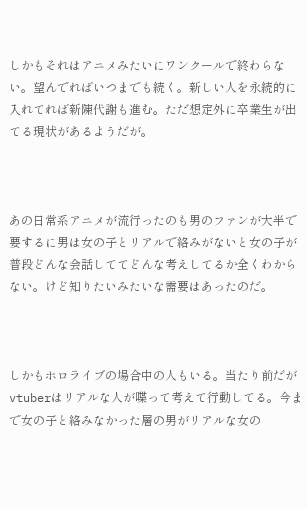しかもそれはアニメみたいにワンクールで終わらない。望んでればいつまでも続く。新しい人を永続的に入れてれば新陳代謝も進む。ただ想定外に卒業生が出てる現状があるようだが。



あの日常系アニメが流行ったのも男のファンが大半で要するに男は女の子とリアルで絡みがないと女の子が普段どんな会話しててどんな考えしてるか全くわからない。けど知りたいみたいな需要はあったのだ。



しかもホロライブの場合中の人もいる。当たり前だがvtuberはリアルな人が喋って考えて行動してる。今まで女の子と絡みなかった層の男がリアルな女の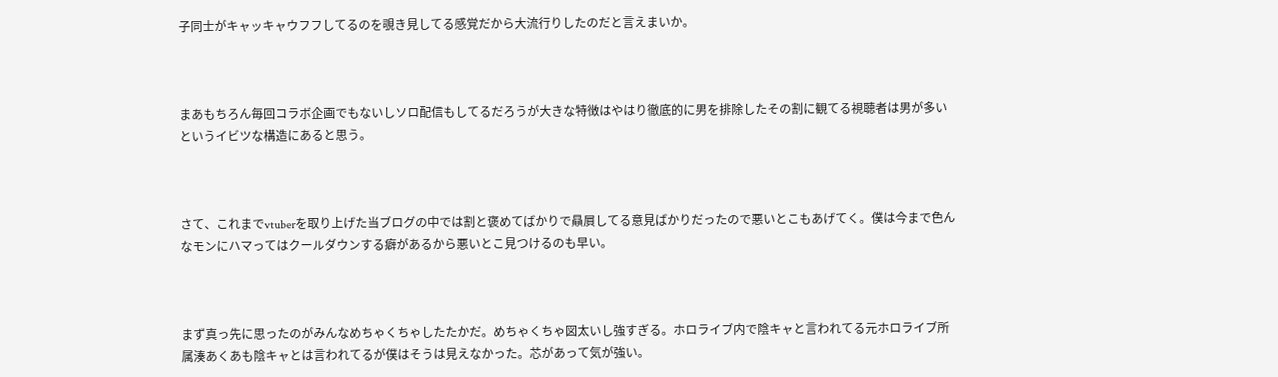子同士がキャッキャウフフしてるのを覗き見してる感覚だから大流行りしたのだと言えまいか。



まあもちろん毎回コラボ企画でもないしソロ配信もしてるだろうが大きな特徴はやはり徹底的に男を排除したその割に観てる視聴者は男が多いというイビツな構造にあると思う。



さて、これまでvtuberを取り上げた当ブログの中では割と褒めてばかりで贔屓してる意見ばかりだったので悪いとこもあげてく。僕は今まで色んなモンにハマってはクールダウンする癖があるから悪いとこ見つけるのも早い。



まず真っ先に思ったのがみんなめちゃくちゃしたたかだ。めちゃくちゃ図太いし強すぎる。ホロライブ内で陰キャと言われてる元ホロライブ所属湊あくあも陰キャとは言われてるが僕はそうは見えなかった。芯があって気が強い。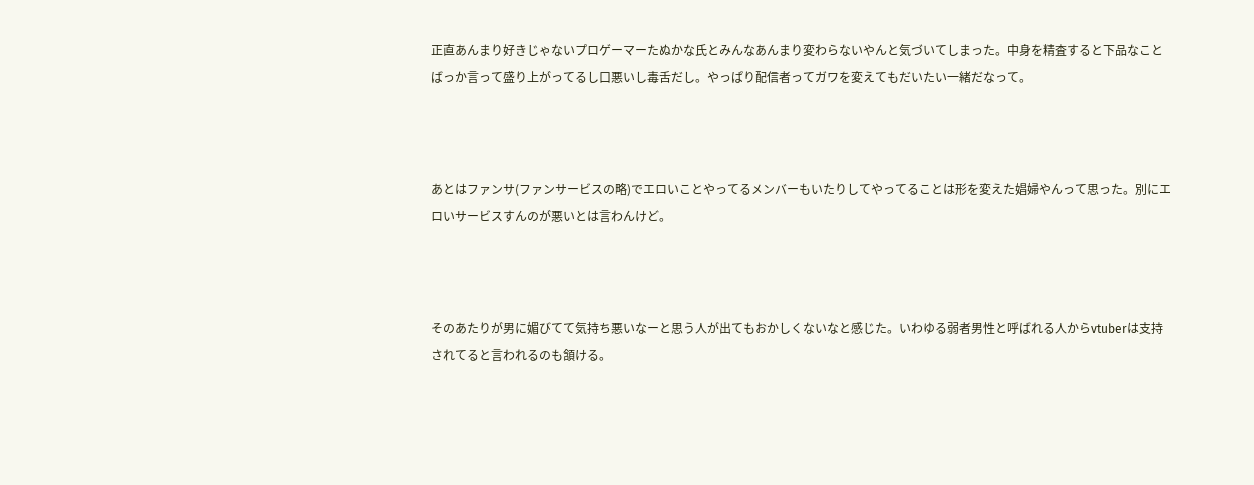正直あんまり好きじゃないプロゲーマーたぬかな氏とみんなあんまり変わらないやんと気づいてしまった。中身を精査すると下品なことばっか言って盛り上がってるし口悪いし毒舌だし。やっぱり配信者ってガワを変えてもだいたい一緒だなって。



あとはファンサ(ファンサービスの略)でエロいことやってるメンバーもいたりしてやってることは形を変えた娼婦やんって思った。別にエロいサービスすんのが悪いとは言わんけど。



そのあたりが男に媚びてて気持ち悪いなーと思う人が出てもおかしくないなと感じた。いわゆる弱者男性と呼ばれる人からvtuberは支持されてると言われるのも頷ける。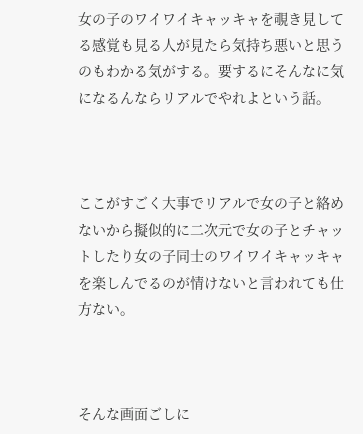女の子のワイワイキャッキャを覗き見してる感覚も見る人が見たら気持ち悪いと思うのもわかる気がする。要するにそんなに気になるんならリアルでやれよという話。



ここがすごく大事でリアルで女の子と絡めないから擬似的に二次元で女の子とチャットしたり女の子同士のワイワイキャッキャを楽しんでるのが情けないと言われても仕方ない。



そんな画面ごしに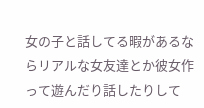女の子と話してる暇があるならリアルな女友達とか彼女作って遊んだり話したりして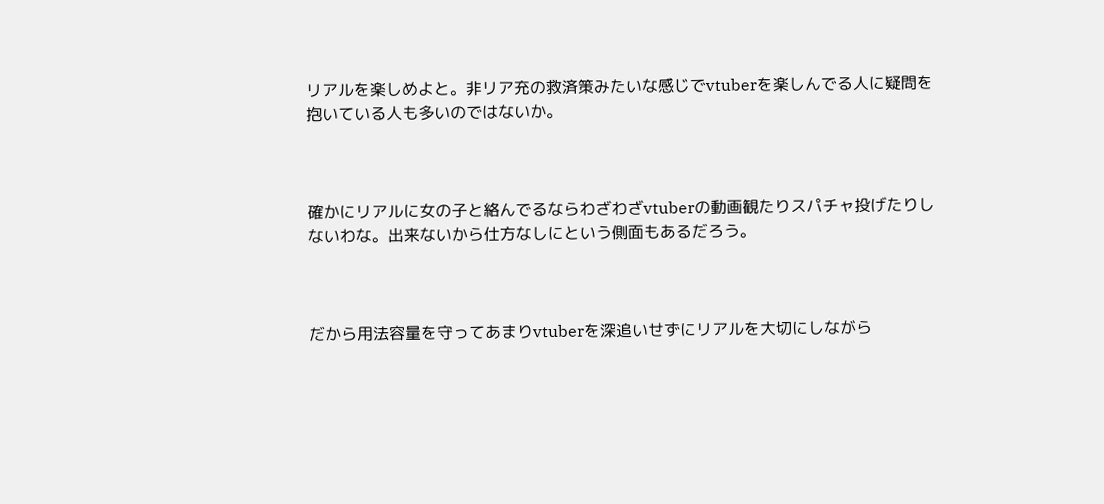リアルを楽しめよと。非リア充の救済策みたいな感じでvtuberを楽しんでる人に疑問を抱いている人も多いのではないか。



確かにリアルに女の子と絡んでるならわざわざvtuberの動画観たりスパチャ投げたりしないわな。出来ないから仕方なしにという側面もあるだろう。



だから用法容量を守ってあまりvtuberを深追いせずにリアルを大切にしながら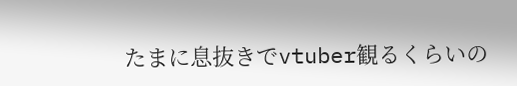たまに息抜きでvtuber観るくらいの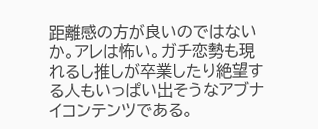距離感の方が良いのではないか。アレは怖い。ガチ恋勢も現れるし推しが卒業したり絶望する人もいっぱい出そうなアブナイコンテンツである。